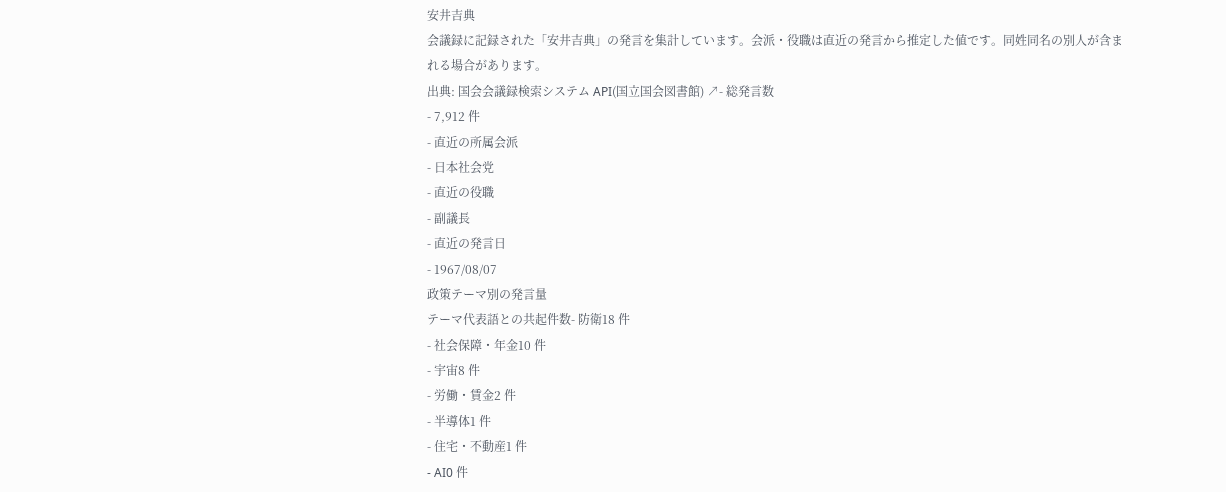安井吉典
会議録に記録された「安井吉典」の発言を集計しています。会派・役職は直近の発言から推定した値です。同姓同名の別人が含まれる場合があります。
出典: 国会会議録検索システム API(国立国会図書館) ↗- 総発言数
- 7,912 件
- 直近の所属会派
- 日本社会党
- 直近の役職
- 副議長
- 直近の発言日
- 1967/08/07
政策テーマ別の発言量
テーマ代表語との共起件数- 防衛18 件
- 社会保障・年金10 件
- 宇宙8 件
- 労働・賃金2 件
- 半導体1 件
- 住宅・不動産1 件
- AI0 件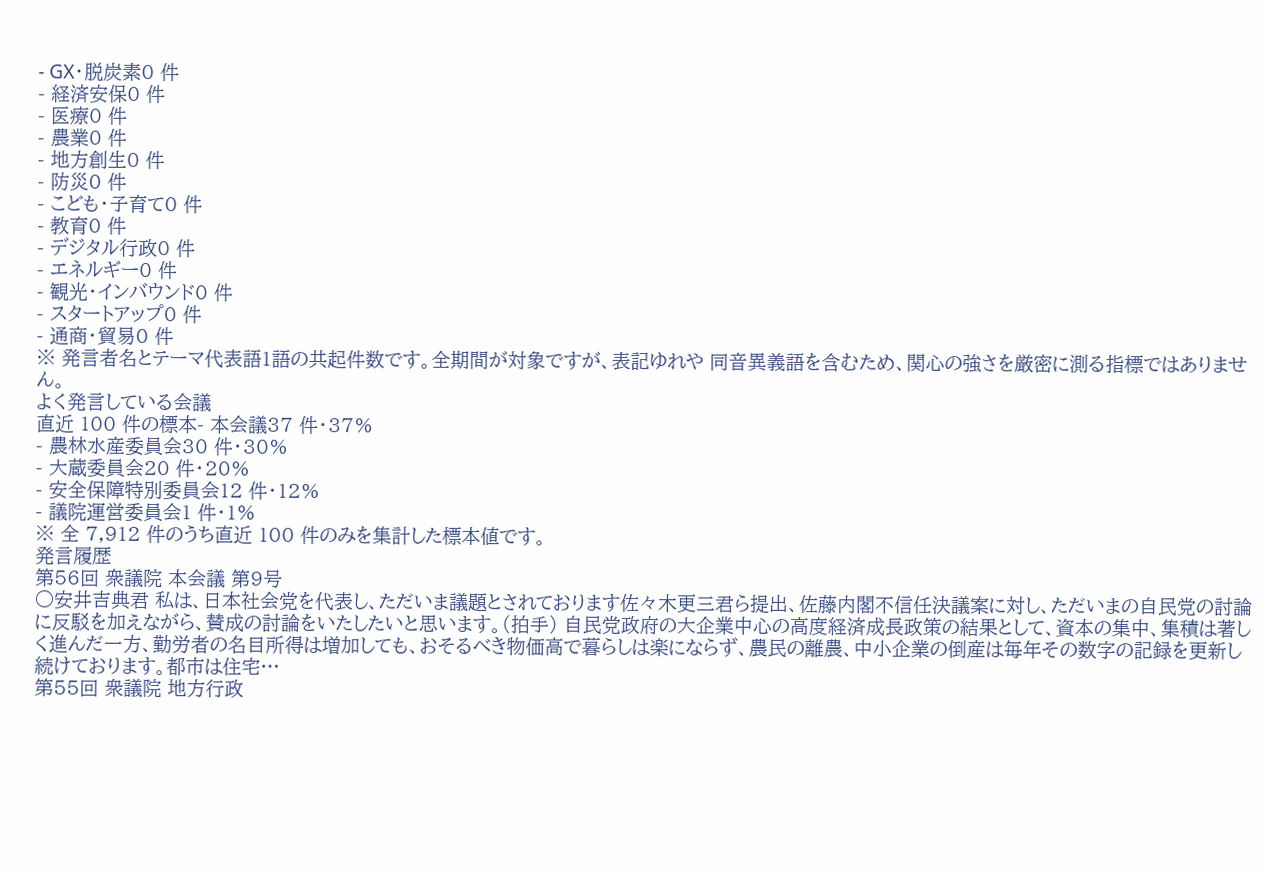- GX・脱炭素0 件
- 経済安保0 件
- 医療0 件
- 農業0 件
- 地方創生0 件
- 防災0 件
- こども・子育て0 件
- 教育0 件
- デジタル行政0 件
- エネルギー0 件
- 観光・インバウンド0 件
- スタートアップ0 件
- 通商・貿易0 件
※ 発言者名とテーマ代表語1語の共起件数です。全期間が対象ですが、表記ゆれや 同音異義語を含むため、関心の強さを厳密に測る指標ではありません。
よく発言している会議
直近 100 件の標本- 本会議37 件・37%
- 農林水産委員会30 件・30%
- 大蔵委員会20 件・20%
- 安全保障特別委員会12 件・12%
- 議院運営委員会1 件・1%
※ 全 7,912 件のうち直近 100 件のみを集計した標本値です。
発言履歴
第56回 衆議院 本会議 第9号
○安井吉典君 私は、日本社会党を代表し、ただいま議題とされております佐々木更三君ら提出、佐藤内閣不信任決議案に対し、ただいまの自民党の討論に反駁を加えながら、賛成の討論をいたしたいと思います。(拍手) 自民党政府の大企業中心の高度経済成長政策の結果として、資本の集中、集積は著しく進んだ一方、勤労者の名目所得は増加しても、おそるべき物価高で暮らしは楽にならず、農民の離農、中小企業の倒産は毎年その数字の記録を更新し続けております。都市は住宅…
第55回 衆議院 地方行政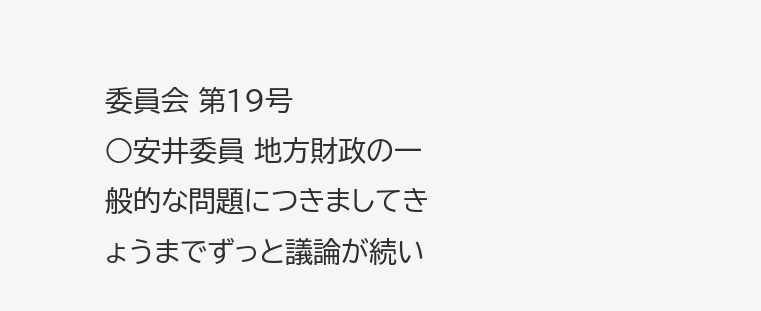委員会 第19号
○安井委員 地方財政の一般的な問題につきましてきょうまでずっと議論が続い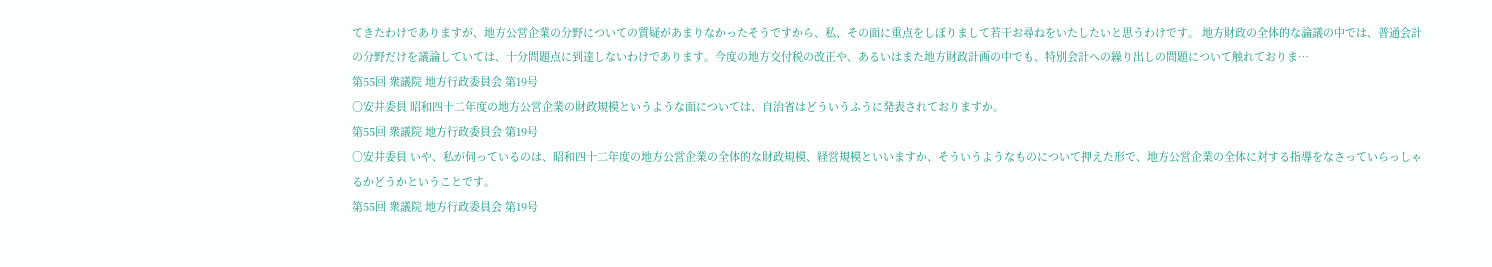てきたわけでありますが、地方公営企業の分野についての質疑があまりなかったそうですから、私、その面に重点をしぼりまして若干お尋ねをいたしたいと思うわけです。 地方財政の全体的な論議の中では、普通会計の分野だけを議論していては、十分問題点に到達しないわけであります。今度の地方交付税の改正や、あるいはまた地方財政計画の中でも、特別会計への繰り出しの問題について触れておりま…
第55回 衆議院 地方行政委員会 第19号
○安井委員 昭和四十二年度の地方公営企業の財政規模というような面については、自治省はどういうふうに発表されておりますか。
第55回 衆議院 地方行政委員会 第19号
○安井委員 いや、私が伺っているのは、昭和四十二年度の地方公営企業の全体的な財政規模、経営規模といいますか、そういうようなものについて押えた形で、地方公営企業の全体に対する指導をなさっていらっしゃるかどうかということです。
第55回 衆議院 地方行政委員会 第19号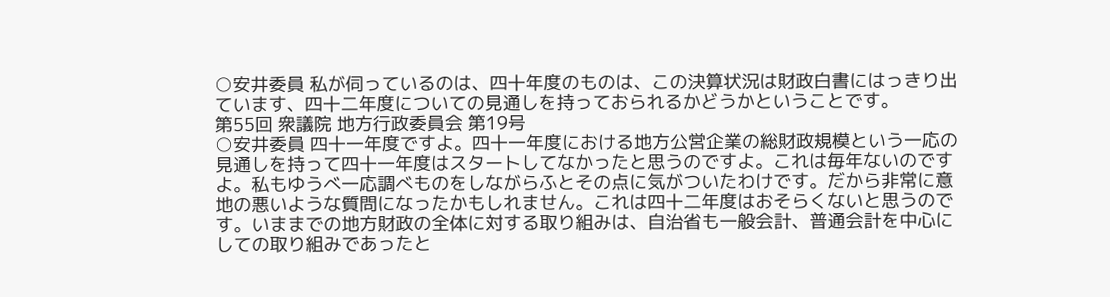○安井委員 私が伺っているのは、四十年度のものは、この決算状況は財政白書にはっきり出ています、四十二年度についての見通しを持っておられるかどうかということです。
第55回 衆議院 地方行政委員会 第19号
○安井委員 四十一年度ですよ。四十一年度における地方公営企業の総財政規模という一応の見通しを持って四十一年度はスタートしてなかったと思うのですよ。これは毎年ないのですよ。私もゆうべ一応調べものをしながらふとその点に気がついたわけです。だから非常に意地の悪いような質問になったかもしれません。これは四十二年度はおそらくないと思うのです。いままでの地方財政の全体に対する取り組みは、自治省も一般会計、普通会計を中心にしての取り組みであったと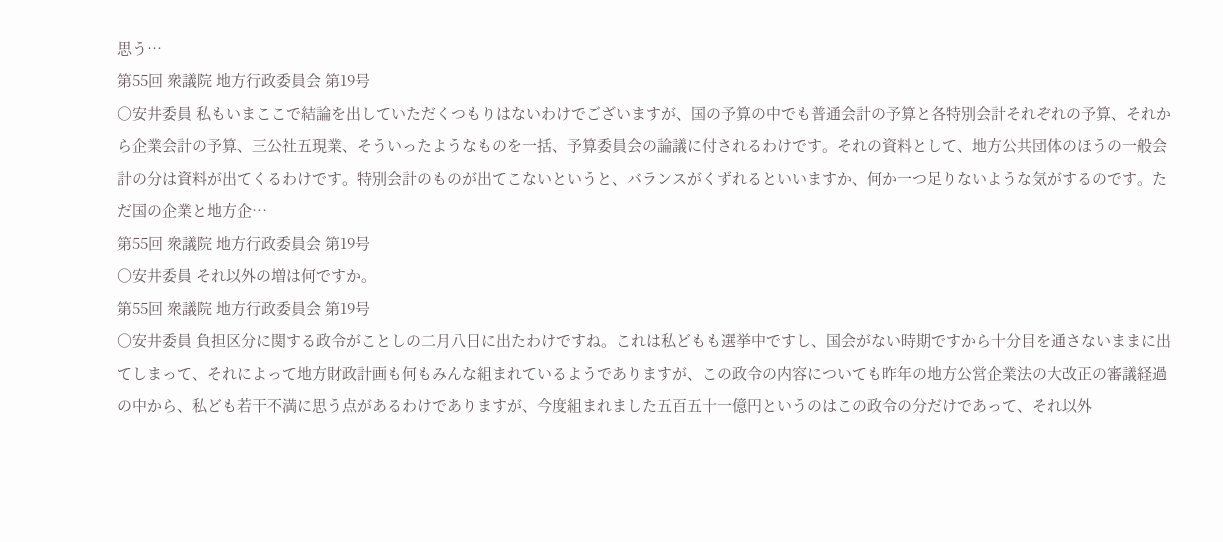思う…
第55回 衆議院 地方行政委員会 第19号
○安井委員 私もいまここで結論を出していただくつもりはないわけでございますが、国の予算の中でも普通会計の予算と各特別会計それぞれの予算、それから企業会計の予算、三公社五現業、そういったようなものを一括、予算委員会の論議に付されるわけです。それの資料として、地方公共団体のほうの一般会計の分は資料が出てくるわけです。特別会計のものが出てこないというと、バランスがくずれるといいますか、何か一つ足りないような気がするのです。ただ国の企業と地方企…
第55回 衆議院 地方行政委員会 第19号
○安井委員 それ以外の増は何ですか。
第55回 衆議院 地方行政委員会 第19号
○安井委員 負担区分に関する政令がことしの二月八日に出たわけですね。これは私どもも選挙中ですし、国会がない時期ですから十分目を通さないままに出てしまって、それによって地方財政計画も何もみんな組まれているようでありますが、この政令の内容についても昨年の地方公営企業法の大改正の審議経過の中から、私ども若干不満に思う点があるわけでありますが、今度組まれました五百五十一億円というのはこの政令の分だけであって、それ以外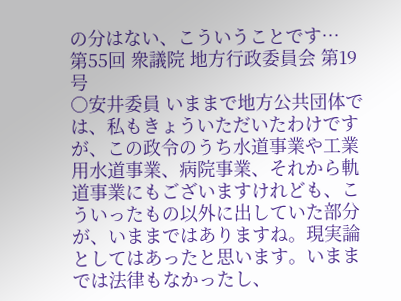の分はない、こういうことです…
第55回 衆議院 地方行政委員会 第19号
○安井委員 いままで地方公共団体では、私もきょういただいたわけですが、この政令のうち水道事業や工業用水道事業、病院事業、それから軌道事業にもございますけれども、こういったもの以外に出していた部分が、いままではありますね。現実論としてはあったと思います。いままでは法律もなかったし、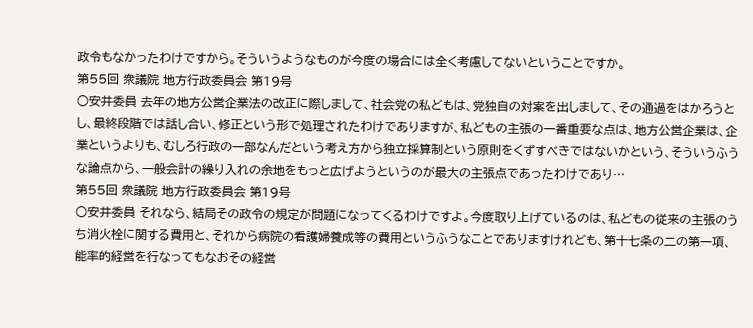政令もなかったわけですから。そういうようなものが今度の場合には全く考慮してないということですか。
第55回 衆議院 地方行政委員会 第19号
○安井委員 去年の地方公営企業法の改正に際しまして、社会党の私どもは、党独自の対案を出しまして、その通過をはかろうとし、最終段階では話し合い、修正という形で処理されたわけでありますが、私どもの主張の一番重要な点は、地方公営企業は、企業というよりも、むしろ行政の一部なんだという考え方から独立採算制という原則をくずすべきではないかという、そういうふうな論点から、一般会計の繰り入れの余地をもっと広げようというのが最大の主張点であったわけであり…
第55回 衆議院 地方行政委員会 第19号
○安井委員 それなら、結局その政令の規定が問題になってくるわけですよ。今度取り上げているのは、私どもの従来の主張のうち消火栓に関する費用と、それから病院の看護婦養成等の費用というふうなことでありますけれども、第十七条の二の第一項、能率的経営を行なってもなおその経営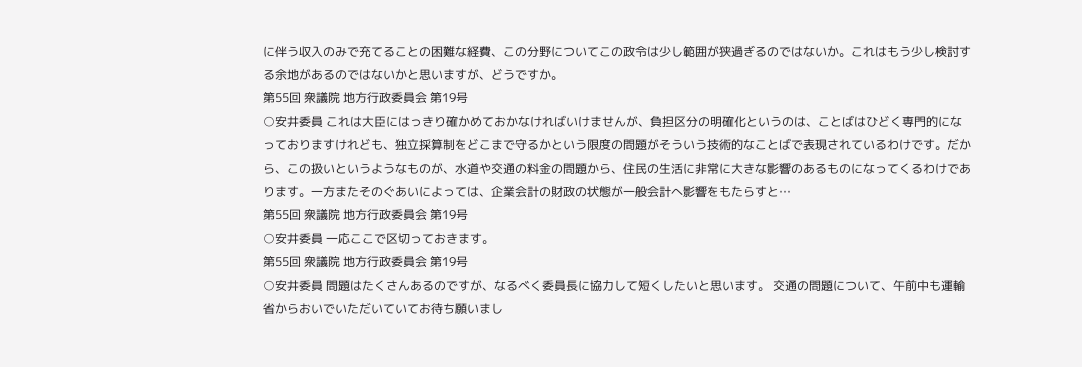に伴う収入のみで充てることの困難な経費、この分野についてこの政令は少し範囲が狭過ぎるのではないか。これはもう少し検討する余地があるのではないかと思いますが、どうですか。
第55回 衆議院 地方行政委員会 第19号
○安井委員 これは大臣にはっきり確かめておかなければいけませんが、負担区分の明確化というのは、ことばはひどく専門的になっておりますけれども、独立採算制をどこまで守るかという限度の問題がそういう技術的なことばで表現されているわけです。だから、この扱いというようなものが、水道や交通の料金の問題から、住民の生活に非常に大きな影響のあるものになってくるわけであります。一方またそのぐあいによっては、企業会計の財政の状態が一般会計へ影響をもたらすと…
第55回 衆議院 地方行政委員会 第19号
○安井委員 一応ここで区切っておきます。
第55回 衆議院 地方行政委員会 第19号
○安井委員 問題はたくさんあるのですが、なるべく委員長に協力して短くしたいと思います。 交通の問題について、午前中も運輸省からおいでいただいていてお待ち願いまし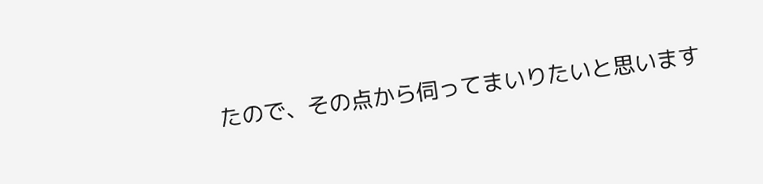たので、その点から伺ってまいりたいと思います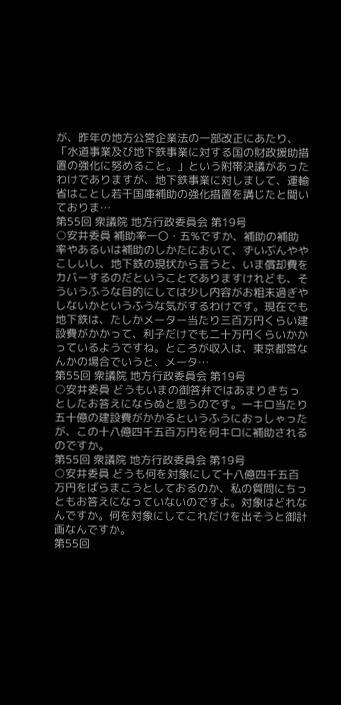が、昨年の地方公営企業法の一部改正にあたり、「水道事業及び地下鉄事業に対する国の財政援助措置の強化に努めること。」という附帯決議があったわけでありますが、地下鉄事業に対しまして、運輸省はことし若干国庫補助の強化措置を講じたと聞いておりま…
第55回 衆議院 地方行政委員会 第19号
○安井委員 補助率一〇・五%ですか、補助の補助率やあるいは補助のしかたにおいて、ずいぶんややこしいし、地下鉄の現状から言うと、いま償却費をカバーするのだということでありますけれども、そういうふうな目的にしては少し内容がお粗末過ぎやしないかというふうな気がするわけです。現在でも地下鉄は、たしかメーター当たり三百万円くらい建設費がかかって、利子だけでも二十万円くらいかかっているようですね。ところが収入は、東京都営なんかの場合でいうと、メータ…
第55回 衆議院 地方行政委員会 第19号
○安井委員 どうもいまの御答弁ではあまりきちっとしたお答えにならぬと思うのです。一キロ当たり五十億の建設費がかかるというふうにおっしゃったが、この十八億四千五百万円を何キロに補助されるのですか。
第55回 衆議院 地方行政委員会 第19号
○安井委員 どうも何を対象にして十八億四千五百万円をばらまこうとしておるのか、私の質問にちっともお答えになっていないのですよ。対象はどれなんですか。何を対象にしてこれだけを出そうと御計画なんですか。
第55回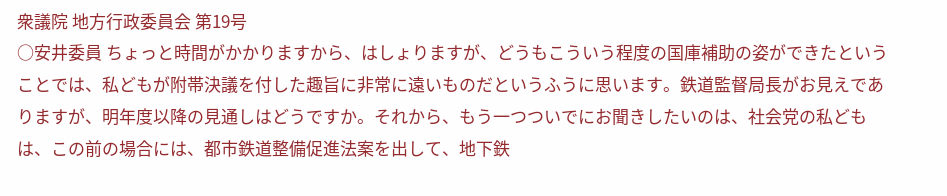衆議院 地方行政委員会 第19号
○安井委員 ちょっと時間がかかりますから、はしょりますが、どうもこういう程度の国庫補助の姿ができたということでは、私どもが附帯決議を付した趣旨に非常に遠いものだというふうに思います。鉄道監督局長がお見えでありますが、明年度以降の見通しはどうですか。それから、もう一つついでにお聞きしたいのは、社会党の私どもは、この前の場合には、都市鉄道整備促進法案を出して、地下鉄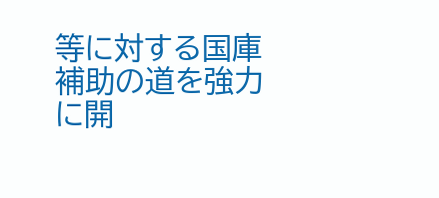等に対する国庫補助の道を強力に開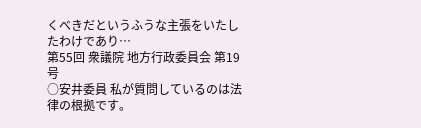くべきだというふうな主張をいたしたわけであり…
第55回 衆議院 地方行政委員会 第19号
○安井委員 私が質問しているのは法律の根拠です。